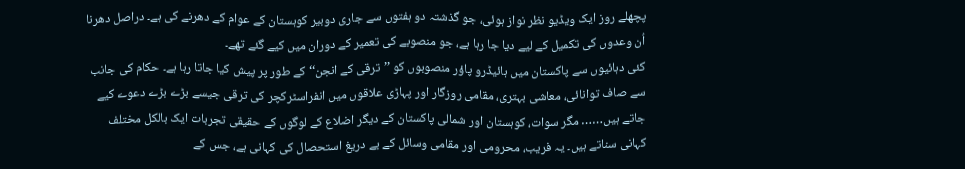پچھلے روز ایک ویڈیو نظر نواز ہوئی، جو گذشتہ دو ہفتوں سے جاری دوبیر کوہستان کے عوام کے دھرنے کی ہے۔ دراصل دھرنا اُن وعدوں کی تکمیل کے لیے دیا جا رہا ہے، جو منصوبے کی تعمیر کے دوران میں کیے گئے تھے۔
کئی دہائیوں سے پاکستان میں ہائیڈرو پاؤر منصوبوں کو ’’ترقی کے انجن‘‘ کے طور پر پیش کیا جاتا رہا ہے۔ حکام کی جانب سے صاف توانائی، معاشی بہتری، مقامی روزگار اور پہاڑی علاقوں میں انفراسٹرکچر کی ترقی جیسے بڑے بڑے دعوے کیے جاتے ہیں…… مگر سوات، کوہستان اور شمالی پاکستان کے دیگر اضلاع کے لوگوں کے حقیقی تجربات ایک بالکل مختلف کہانی سناتے ہیں۔ یہ فریب، محرومی اور مقامی وسائل کے بے دریغ استحصال کی کہانی ہے، جس کے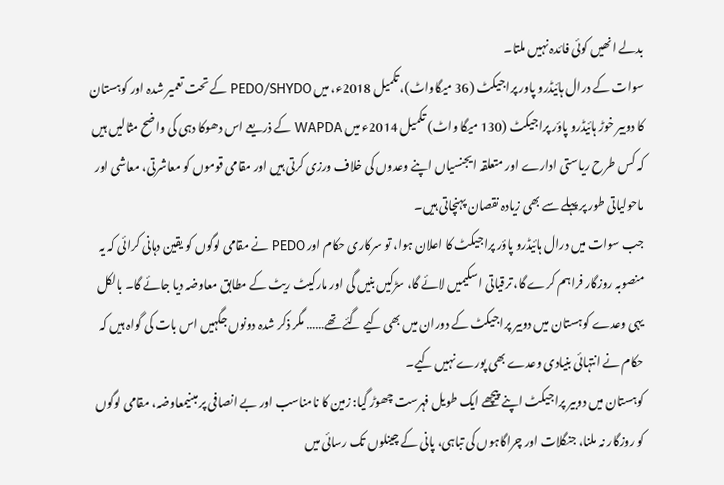بدلے انھیں کوئی فائدہ نہیں ملتا۔
سوات کے درال ہائیڈرو پاور پراجیکٹ (36 میگاواٹ)، تکمیل 2018ء، میں PEDO/SHYDO کے تحت تعمیر شدہ اور کوہستان کا دوبیر خوڑ ہائیڈرو پاؤر پراجیکٹ (130 میگا واٹ) تکمیل 2014ء میں WAPDA کے ذریعے اس دھوکا دہی کی واضح مثالیں ہیں کہ کس طرح ریاستی ادارے اور متعلقہ ایجنسیاں اپنے وعدوں کی خلاف ورزی کرتی ہیں اور مقامی قوموں کو معاشرتی، معاشی اور ماحولیاتی طور پر پہلے سے بھی زیادہ نقصان پہنچاتی ہیں۔
جب سوات میں درال ہائیڈرو پاؤر پراجیکٹ کا اعلان ہوا، تو سرکاری حکام اور PEDO نے مقامی لوگوں کو یقین دہانی کرائی کہ یہ منصوبہ روزگار فراہم کرے گا، ترقیاتی اسکیمیں لائے گا، سڑکیں بنیں گی اور مارکیٹ ریٹ کے مطابق معاوضہ دیا جائے گا۔ بالکل یہی وعدے کوہستان میں دوبیر پراجیکٹ کے دوران میں بھی کیے گئے تھے…… مگر ذکر شدہ دونوں جگہیں اس بات کی گواہ ہیں کہ حکام نے انتہائی بنیادی وعدے بھی پورے نہیں کیے۔
کوہستان میں دوبیر پراجیکٹ اپنے پیچھے ایک طویل فہرست چھوڑ گیا: زمین کا نامناسب اور بے انصافی پر مبنیمعاوضہ، مقامی لوگوں کو روزگار نہ ملنا، جنگلات اور چراگاہوں کی تباہی، پانی کے چینلوں تک رسائی میں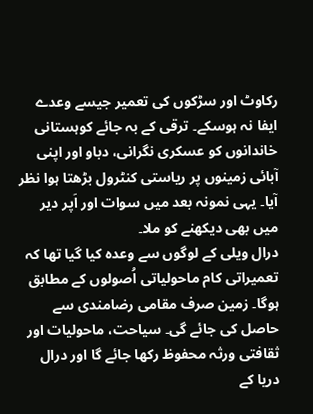رکاوٹ اور سڑکوں کی تعمیر جیسے وعدے ایفا نہ ہوسکے۔ ترقی کے بہ جائے کوہستانی خاندانوں کو عسکری نگرانی، دباو اور اپنی آبائی زمینوں پر ریاستی کنٹرول بڑھتا ہوا نظر آیا۔ یہی نمونہ بعد میں سوات اور اَپر دیر میں بھی دیکھنے کو ملا۔
درال ویلی کے لوگوں سے وعدہ کیا گیا تھا کہ تعمیراتی کام ماحولیاتی اُصولوں کے مطابق ہوگا۔ زمین صرف مقامی رضامندی سے حاصل کی جائے گی۔ سیاحت، ماحولیات اور ثقافتی ورثہ محفوظ رکھا جائے گا اور درال دریا کے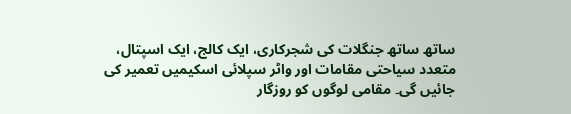ساتھ ساتھ جنگلات کی شجرکاری، ایک کالج، ایک اسپتال، متعدد سیاحتی مقامات اور واٹر سپلائی اسکیمیں تعمیر کی جائیں گی۔ مقامی لوگوں کو روزگار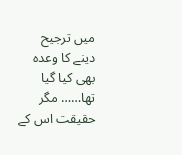میں ترجیح دینے کا وعدہ بھی کیا گیا تھا…… مگر حقیقت اس کے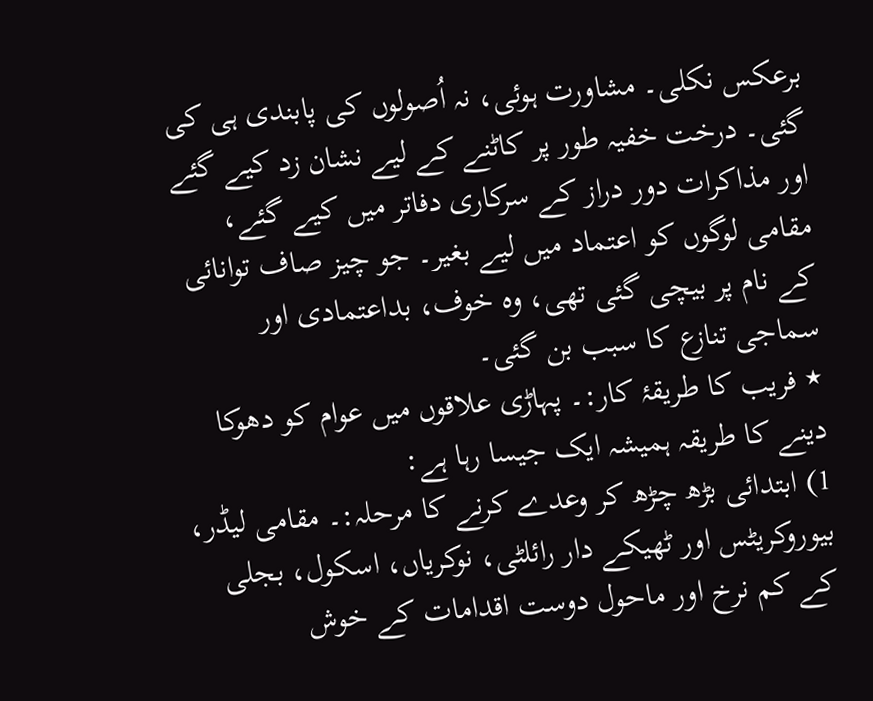برعکس نکلی۔ مشاورت ہوئی، نہ اُصولوں کی پابندی ہی کی گئی۔ درخت خفیہ طور پر کاٹنے کے لیے نشان زد کیے گئے اور مذاکرات دور دراز کے سرکاری دفاتر میں کیے گئے، مقامی لوگوں کو اعتماد میں لیے بغیر۔ جو چیز صاف توانائی کے نام پر بیچی گئی تھی، وہ خوف، بداعتمادی اور سماجی تنازع کا سبب بن گئی۔
٭ فریب کا طریقۂ کار:۔ پہاڑی علاقوں میں عوام کو دھوکا دینے کا طریقہ ہمیشہ ایک جیسا رہا ہے:
1) ابتدائی بڑھ چڑھ کر وعدے کرنے کا مرحلہ:۔ مقامی لیڈر، بیوروکریٹس اور ٹھیکے دار رائلٹی، نوکریاں، اسکول، بجلی کے کم نرخ اور ماحول دوست اقدامات کے خوش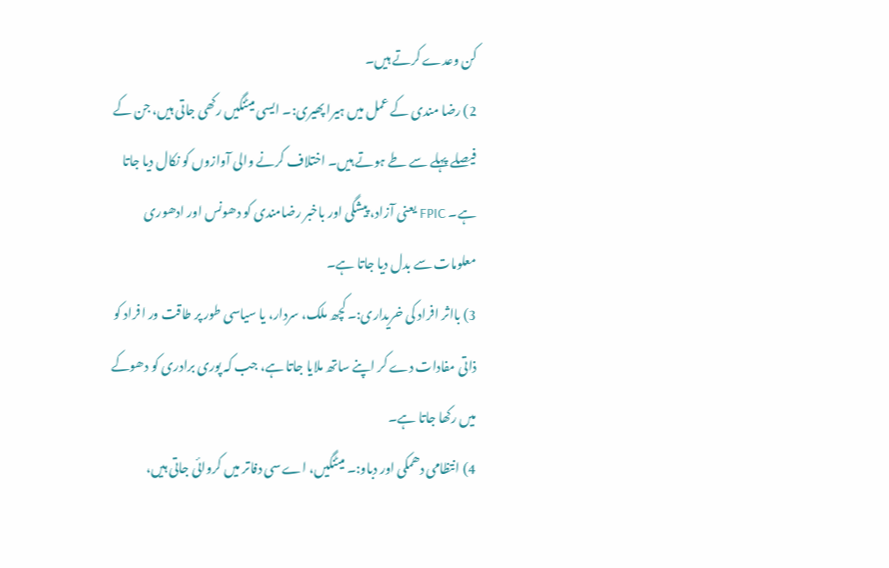کن وعدے کرتے ہیں۔
2) رضا مندی کے عمل میں ہیرا پھیری:۔ ایسی میٹنگیں رکھی جاتی ہیں، جن کے فیصلے پہلے سے طے ہوتے ہیں۔ اختلاف کرنے والی آوازوں کو نکال دیا جاتا ہے۔ FPIC یعنی آزاد، پیشگی اور باخبر رضامندی کو دھونس اور ادھوری معلومات سے بدل دیا جاتا ہے۔
3) بااثر افراد کی خریداری:۔ کچھ ملک، سردار، یا سیاسی طور پر طاقت ور افراد کو ذاتی مفادات دے کر اپنے ساتھ ملایا جاتا ہے، جب کہ پوری برادری کو دھوکے میں رکھا جاتا ہے۔
4) انتظامی دھمکی اور دباو:۔ میٹنگیں، اے سی دفاتر میں کروائی جاتی ہیں،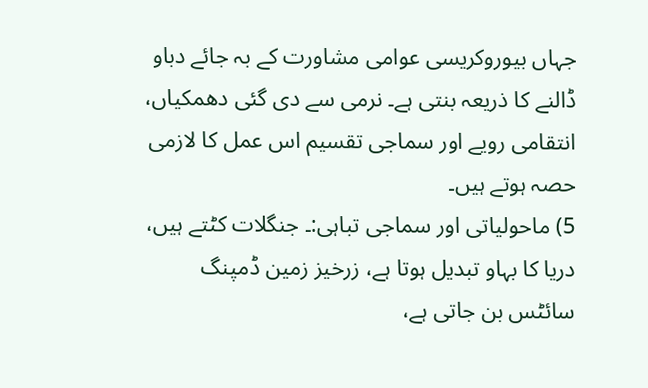جہاں بیوروکریسی عوامی مشاورت کے بہ جائے دباو ڈالنے کا ذریعہ بنتی ہے۔ نرمی سے دی گئی دھمکیاں، انتقامی رویے اور سماجی تقسیم اس عمل کا لازمی حصہ ہوتے ہیں۔
5) ماحولیاتی اور سماجی تباہی:۔ جنگلات کٹتے ہیں، دریا کا بہاو تبدیل ہوتا ہے، زرخیز زمین ڈمپنگ سائٹس بن جاتی ہے،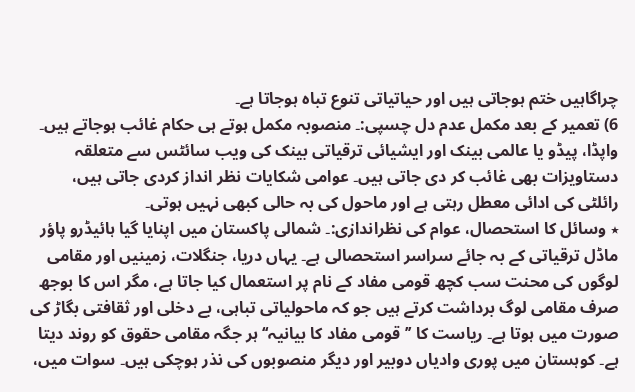چراگاہیں ختم ہوجاتی ہیں اور حیاتیاتی تنوع تباہ ہوجاتا ہے۔
6) تعمیر کے بعد مکمل عدم دل چسپی:۔ منصوبہ مکمل ہوتے ہی حکام غائب ہوجاتے ہیں۔ واپڈا، پیڈو یا عالمی بینک اور ایشیائی ترقیاتی بینک کی ویب سائٹس سے متعلقہ دستاویزات بھی غائب کر دی جاتی ہیں۔ عوامی شکایات نظر انداز کردی جاتی ہیں، رائلٹی کی ادائی معطل رہتی ہے اور ماحول کی بہ حالی کبھی نہیں ہوتی۔
٭ وسائل کا استحصال، عوام کی نظراندازی:۔ شمالی پاکستان میں اپنایا گیا ہائیڈرو پاؤر ماڈل ترقیاتی کے بہ جائے سراسر استحصالی ہے۔ یہاں دریا، جنگلات، زمینیں اور مقامی لوگوں کی محنت سب کچھ قومی مفاد کے نام پر استعمال کیا جاتا ہے، مگر اس کا بوجھ صرف مقامی لوگ برداشت کرتے ہیں جو کہ ماحولیاتی تباہی، بے دخلی اور ثقافتی بگاڑ کی صورت میں ہوتا ہے۔ ریاست کا ’’قومی مفاد کا بیانیہ‘‘ ہر جگہ مقامی حقوق کو روند دیتا ہے۔ کوہستان میں پوری وادیاں دوبیر اور دیگر منصوبوں کی نذر ہوچکی ہیں۔ سوات میں،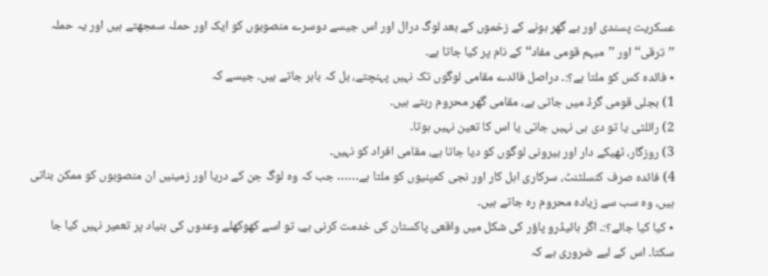عسکریت پسندی اور بے گھر ہونے کے زخموں کے بعد لوگ درال اور اس جیسے دوسرے منصوبوں کو ایک اور حملہ سمجھتے ہیں اور یہ حملہ ’’ترقی‘‘ اور ’’مبہم قومی مفاد‘‘ کے نام پر کیا جاتا ہے۔
٭ فائدہ کس کو ملتا ہے؟:۔ دراصل فائدے مقامی لوگوں تک نہیں پہنچتے، بل کہ باہر جاتے ہیں۔ جیسے کہ
1) بجلی قومی گرڈ میں جاتی ہے، مقامی گھر محروم رہتے ہیں۔
2) رائلٹی یا تو دی ہی نہیں جاتی یا اس کا تعین نہیں ہوتا۔
3) روزگار، ٹھیکے دار اور بیرونی لوگوں کو دیا جاتا ہے، مقامی افراد کو نہیں۔
4) فائدہ صرف کنسلٹنٹ، سرکاری اہل کار اور نجی کمپنیوں کو ملتا ہے…… جب کہ وہ لوگ جن کے دریا اور زمینیں ان منصوبوں کو ممکن بناتی ہیں، وہ سب سے زیادہ محروم رہ جاتے ہیں۔
٭ کیا کیا جائے؟:۔ اگر ہائیڈرو پاؤر کی شکل میں واقعی پاکستان کی خدمت کرنی ہے، تو اسے کھوکھلے وعدوں کی بنیاد پر تعمیر نہیں کیا جا سکتا۔ اس کے لیے ضروری ہے کہ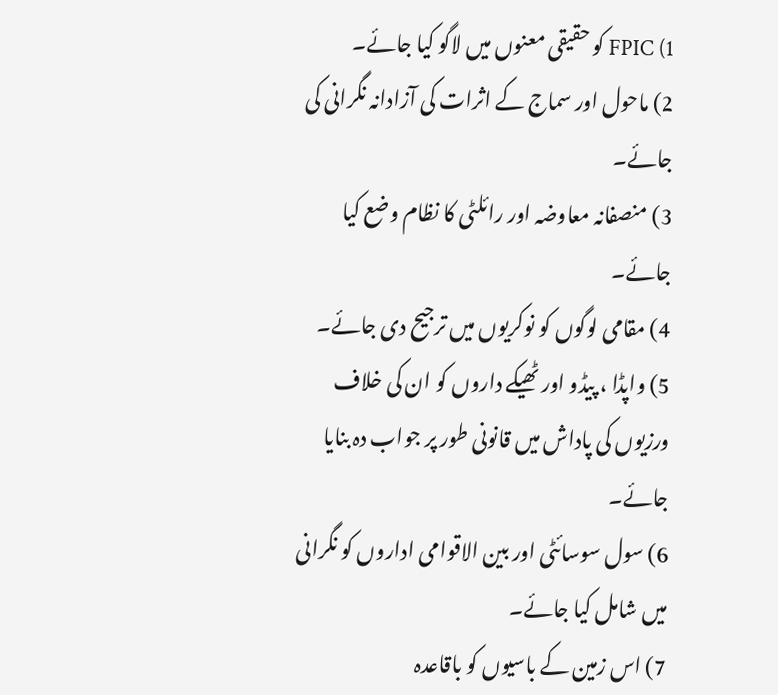1) FPIC کو حقیقی معنوں میں لاگو کیا جائے۔
2) ماحول اور سماج کے اثرات کی آزادانہ نگرانی کی جائے۔
3) منصفانہ معاوضہ اور رائلٹی کا نظام وضع کیا جائے۔
4) مقامی لوگوں کو نوکریوں میں ترجیح دی جائے۔
5) واپڈا ، پیڈو اور ٹھیکے داروں کو ان کی خلاف ورزیوں کی پاداش میں قانونی طور پر جواب دہ بنایا جائے۔
6) سول سوسائٹی اور بین الاقوامی اداروں کو نگرانی میں شامل کیا جائے۔
7) اس زمین کے باسیوں کو باقاعدہ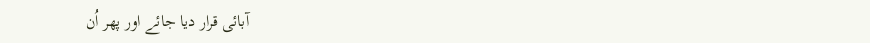آبائی قرار دیا جائے اور پھر اُن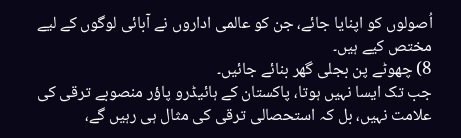اُصولوں کو اپنایا جائے، جن کو عالمی اداروں نے آبائی لوگوں کے لیے مختص کیے ہیں۔
8) چھوٹے پن بجلی گھر بنائے جائیں۔
جب تک ایسا نہیں ہوتا، پاکستان کے ہائیڈرو پاؤر منصوبے ترقی کی علامت نہیں، بل کہ استحصالی ترقی کی مثال ہی رہیں گے،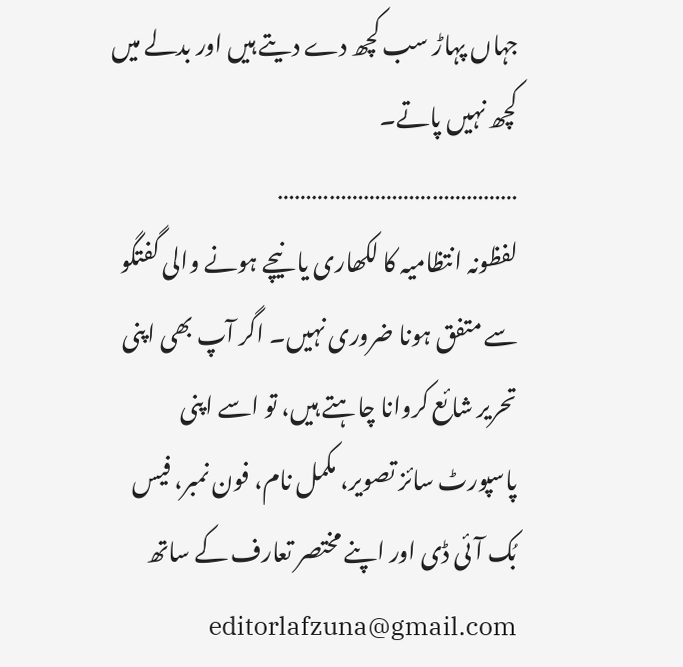جہاں پہاڑ سب کچھ دے دیتے ہیں اور بدلے میں کچھ نہیں پاتے۔
……………………………………
لفظونہ انتظامیہ کا لکھاری یا نیچے ہونے والی گفتگو سے متفق ہونا ضروری نہیں۔ اگر آپ بھی اپنی تحریر شائع کروانا چاہتے ہیں، تو اسے اپنی پاسپورٹ سائز تصویر، مکمل نام، فون نمبر، فیس بُک آئی ڈی اور اپنے مختصر تعارف کے ساتھ editorlafzuna@gmail.com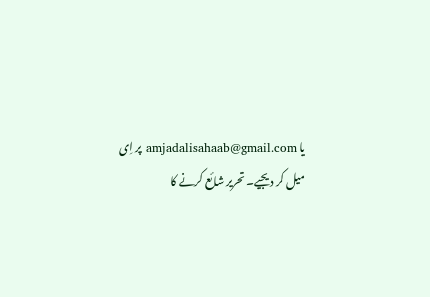یا amjadalisahaab@gmail.com پر اِی میل کر دیجیے۔ تحریر شائع کرنے کا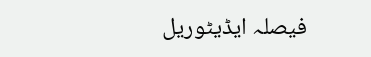فیصلہ ایڈیٹوریل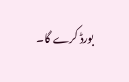بورڈ کرے گا۔